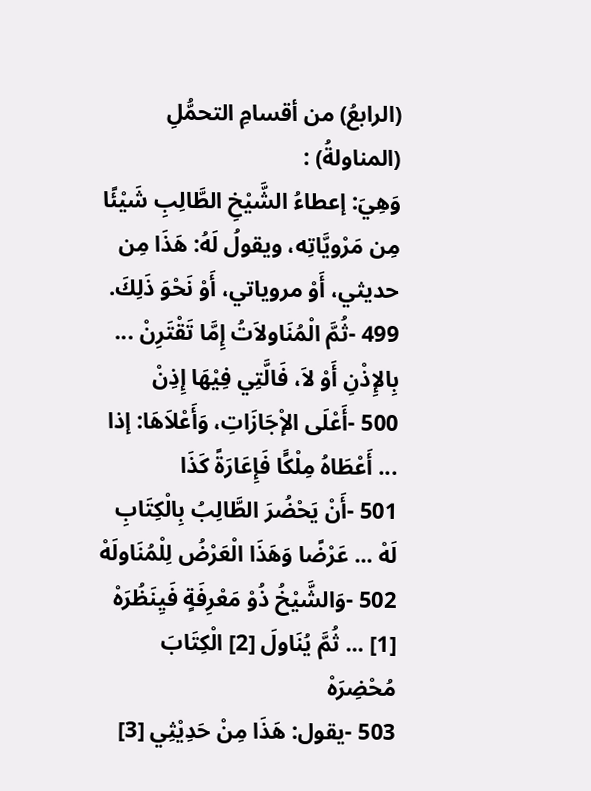(الرابعُ) من أقسامِ التحمُّلِ (المناولةُ) :
وَهِيَ: إعطاءُ الشَّيْخِ الطَّالِبِ شَيْئًا مِن مَرْويَّاتِه، ويقولُ لَهُ: هَذَا مِن حديثي، أَوْ مروياتي، أَوْ نَحْوَ ذَلِكَ.
499 -ثُمَّ الْمُنَاولاَتُ إِمَّا تَقْتَرِنْ ... بِالإِذْنِ أَوْ لاَ، فَالَّتِي فِيْهَا إِذِنْ
500 -أَعْلَى الإْجَازَاتِ، وَأَعْلاَهَا: إذا ... أَعْطَاهُ مِلْكًَا فَإِعَارَةً كَذَا
501 -أَنْ يَحْضُرَ الطَّالِبُ بِالْكِتَابِ لَهْ ... عَرْضًا وَهَذَا الْعَرْضُ لِلْمُنَاولَهْ
502 -وَالشَّيْخُ ذُوْ مَعْرِفَةٍ فَيِنَظُرَهْ [1] ... ثُمَّ يُنَاولَ [2] الْكِتَابَ مُحْضِرَهْ
503 -يقول: هَذَا مِنْ حَدِيْثِي [3]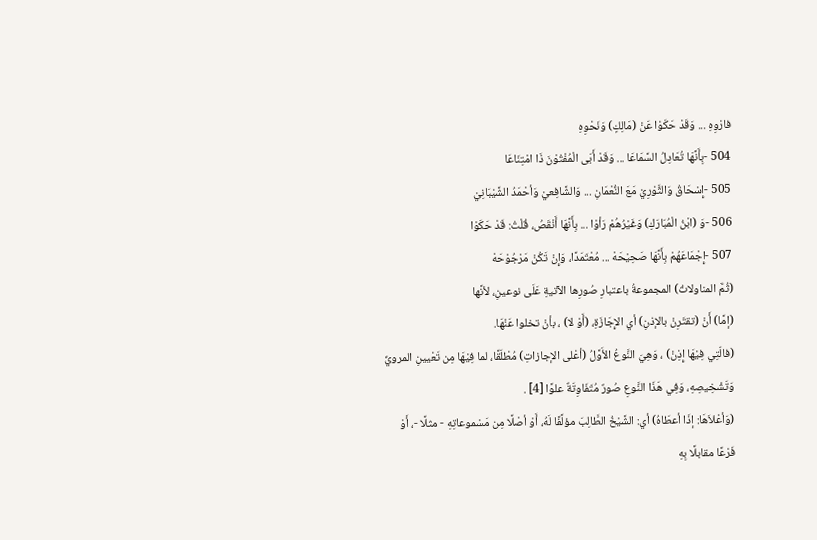فارْوِهِ ... وَقَدْ حَكَوْا عَنْ (مَالِكٍ) وَنَحْوِهِ
504 -بِأَنَّهَا تُعَادِلُ السَّمَاعَا ... وَقَدْ أَبَى الْمُفْتُوْنَ ذَا امْتِنَاعَا
505 -إِسْحَاقُ وَالثَّوْرِيْ مَعَ النُّعْمَانِ ... وَالشَّافِعيْ وَأحْمَدُ الشَّيْبَانِيْ
506 -وَ (ابْنُ الْمُبَارَكِ) وَغَيْرُهُمْ رَأوْا ... بِأَنَّهَا أَنْقَصُ، قُلْتُ: قَدْ حَكَوْا
507 -إِجْمَاعَهُمْ بِأَنَّهَا صَحِيْحَهْ ... مُعْتَمَدًا، وَإِنْ تَكُنْ مَرْجُوْحَهْ
(ثُمَّ المناولاتُ) المجموعةُ باعتبارِ صُورِها الآتيةِ عَلَى نوعينِ، لأنَّها
(إمَّا) أَنْ (تقتَرِنْ بالإذنِ) أي الإِجَازَةِ، (أَوْ لا) ، بأنْ تخلوا عَنْهَا.
(فالّتِي فِيْهَا إِذِنْ) ، وَهِيَ النَّوعُ الأَوَّلُ (أعْلى الإجازاتِ) مُطْلَقًا، لما فِيْهَا مِن تَعْيينِ المرويِّ وَتَشْخِيصِهِ، وَفِي هَذَا النَّوعِ صُورٌ مُتَفَاوِتَةٌ علوًا [4] .
(وَأعْلاَهَا: إذَا أعطَاهُ) أي: الشَّيْخُ الطَّالِبَ مؤلَّفًا لَهُ، أَوْ أصْلًا مِن مَسْموعاتِهِ - مثلًا -، أَوْ فَرْعًا مقابلًا بِهِ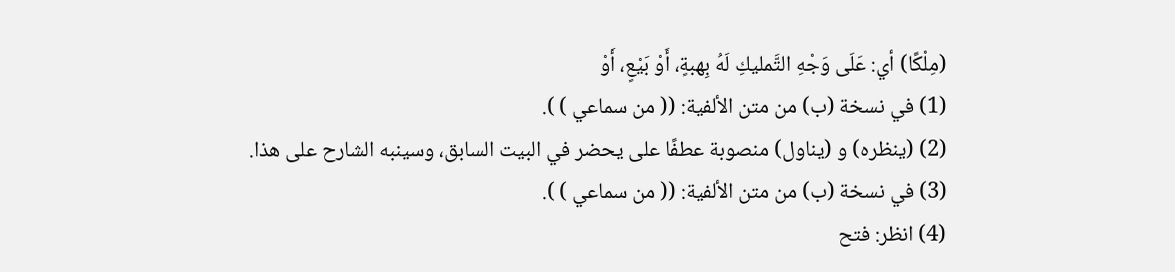(مِلْكًا) أي: عَلَى وَجْهِ التَّمليكِ لَهُ بِهبةٍ، أَوْ بَيْعٍ، أَوْ
(1) في نسخة (ب) من متن الألفية: (( من سماعي ) ).
(2) (ينظره) و (يناول) منصوبة عطفًا على يحضر في البيت السابق، وسينبه الشارح على هذا.
(3) في نسخة (ب) من متن الألفية: (( من سماعي ) ).
(4) انظر: فتح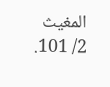المغيث 2/ 101.